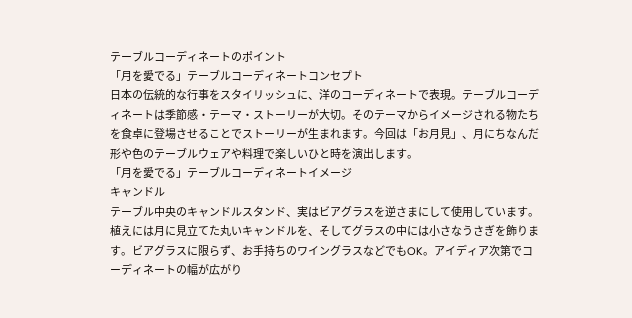テーブルコーディネートのポイント
「月を愛でる」テーブルコーディネートコンセプト
日本の伝統的な行事をスタイリッシュに、洋のコーディネートで表現。テーブルコーディネートは季節感・テーマ・ストーリーが大切。そのテーマからイメージされる物たちを食卓に登場させることでストーリーが生まれます。今回は「お月見」、月にちなんだ形や色のテーブルウェアや料理で楽しいひと時を演出します。
「月を愛でる」テーブルコーディネートイメージ
キャンドル
テーブル中央のキャンドルスタンド、実はビアグラスを逆さまにして使用しています。植えには月に見立てた丸いキャンドルを、そしてグラスの中には小さなうさぎを飾ります。ビアグラスに限らず、お手持ちのワイングラスなどでもOK。アイディア次第でコーディネートの幅が広がり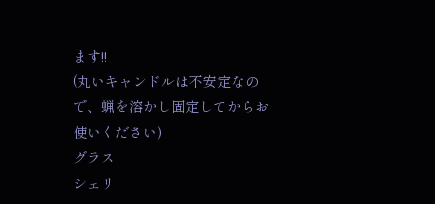ます!!
(丸いキャンドルは不安定なので、蝋を溶かし固定してからお使いください)
グラス
シェリ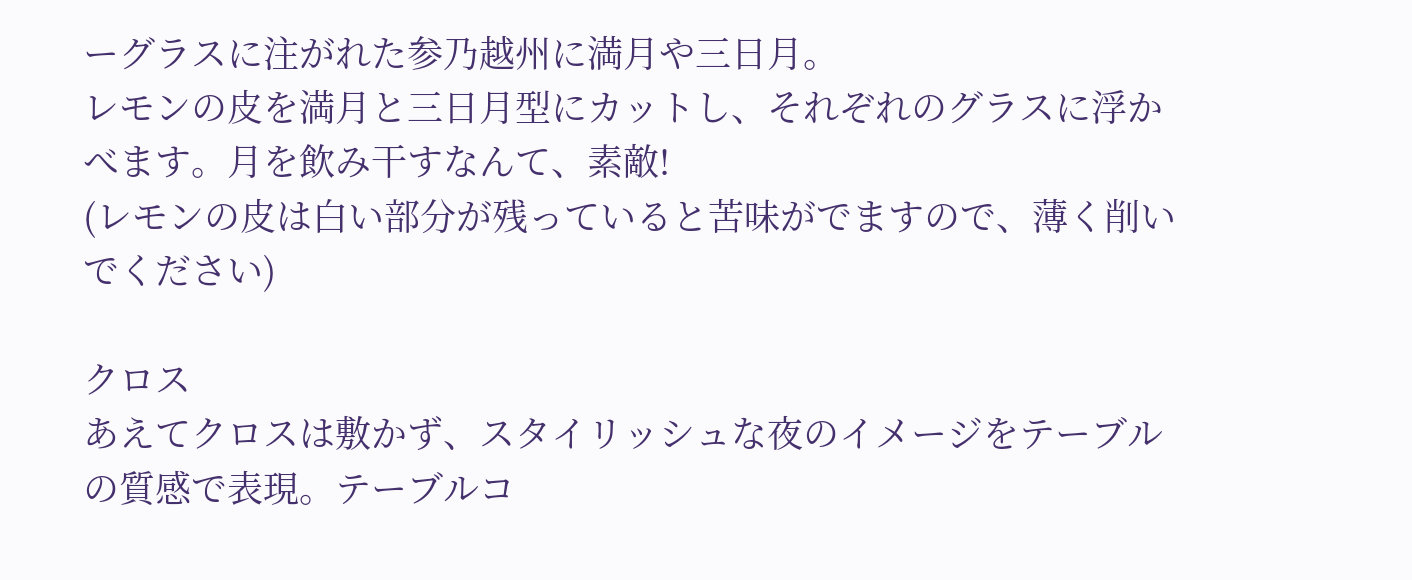ーグラスに注がれた参乃越州に満月や三日月。
レモンの皮を満月と三日月型にカットし、それぞれのグラスに浮かべます。月を飲み干すなんて、素敵!
(レモンの皮は白い部分が残っていると苦味がでますので、薄く削いでください)

クロス
あえてクロスは敷かず、スタイリッシュな夜のイメージをテーブルの質感で表現。テーブルコ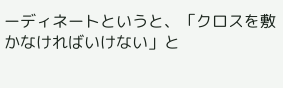ーディネートというと、「クロスを敷かなければいけない」と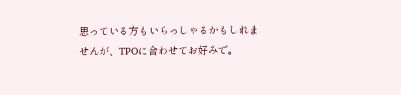思っている方もいらっしゃるかもしれませんが、TPOに合わせてお好みで。